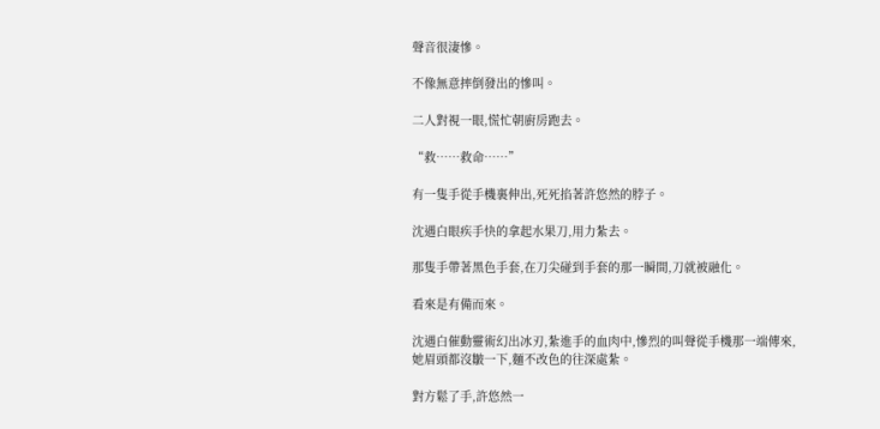聲音很淒慘。

不像無意摔倒發出的慘叫。

二人對視一眼,慌忙朝廚房跑去。

“救……救命……”

有一隻手從手機裏伸出,死死掐著許悠然的脖子。

沈遇白眼疾手快的拿起水果刀,用力紮去。

那隻手帶著黑色手套,在刀尖碰到手套的那一瞬間,刀就被融化。

看來是有備而來。

沈遇白催動靈術幻出冰刃,紮進手的血肉中,慘烈的叫聲從手機那一端傳來,她眉頭都沒皺一下,麵不改色的往深處紮。

對方鬆了手,許悠然一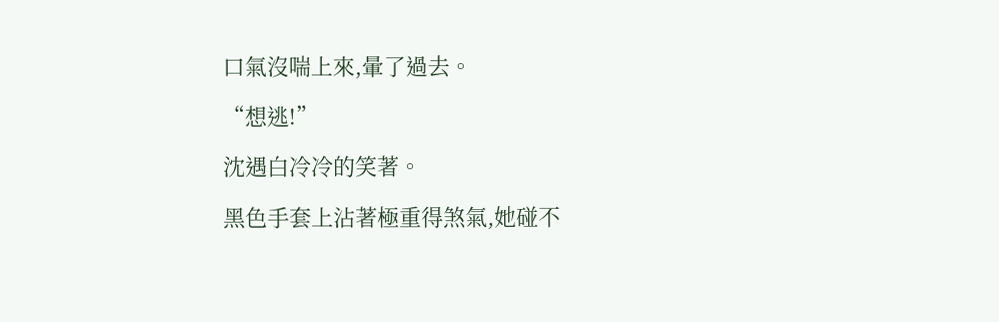口氣沒喘上來,暈了過去。

“想逃!”

沈遇白冷冷的笑著。

黑色手套上沾著極重得煞氣,她碰不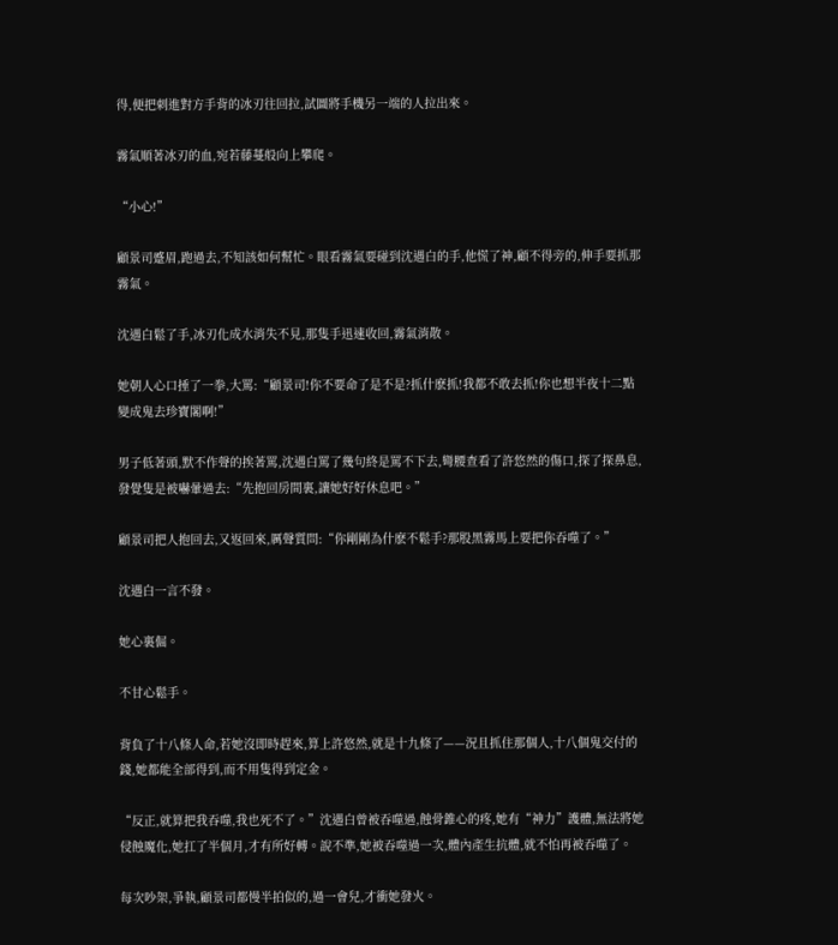得,便把刺進對方手背的冰刃往回拉,試圖將手機另一端的人拉出來。

霧氣順著冰刃的血,宛若藤蔓般向上攀爬。

“小心!”

顧景司蹙眉,跑過去,不知該如何幫忙。眼看霧氣要碰到沈遇白的手,他慌了神,顧不得旁的,伸手要抓那霧氣。

沈遇白鬆了手,冰刃化成水消失不見,那隻手迅速收回,霧氣消散。

她朝人心口捶了一拳,大罵:“顧景司!你不要命了是不是?抓什麽抓!我都不敢去抓!你也想半夜十二點變成鬼去珍寶閣啊!”

男子低著頭,默不作聲的挨著罵,沈遇白罵了幾句終是罵不下去,彎腰查看了許悠然的傷口,探了探鼻息,發覺隻是被嚇暈過去:“先抱回房間裏,讓她好好休息吧。”

顧景司把人抱回去,又返回來,厲聲質問:“你剛剛為什麽不鬆手?那股黑霧馬上要把你吞噬了。”

沈遇白一言不發。

她心裏倔。

不甘心鬆手。

背負了十八條人命,若她沒即時趕來,算上許悠然,就是十九條了——況且抓住那個人,十八個鬼交付的錢,她都能全部得到,而不用隻得到定金。

“反正,就算把我吞噬,我也死不了。”沈遇白曾被吞噬過,蝕骨錐心的疼,她有“神力”護體,無法將她侵蝕魔化,她扛了半個月,才有所好轉。說不準,她被吞噬過一次,體內產生抗體,就不怕再被吞噬了。

每次吵架,爭執,顧景司都慢半拍似的,過一會兒,才衝她發火。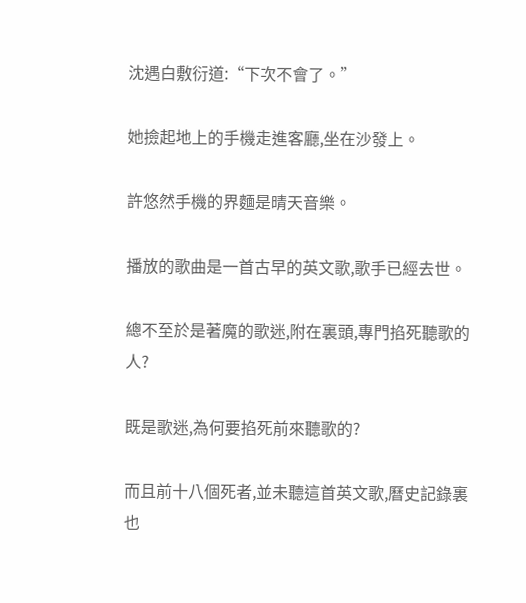沈遇白敷衍道:“下次不會了。”

她撿起地上的手機走進客廳,坐在沙發上。

許悠然手機的界麵是晴天音樂。

播放的歌曲是一首古早的英文歌,歌手已經去世。

總不至於是著魔的歌迷,附在裏頭,專門掐死聽歌的人?

既是歌迷,為何要掐死前來聽歌的?

而且前十八個死者,並未聽這首英文歌,曆史記錄裏也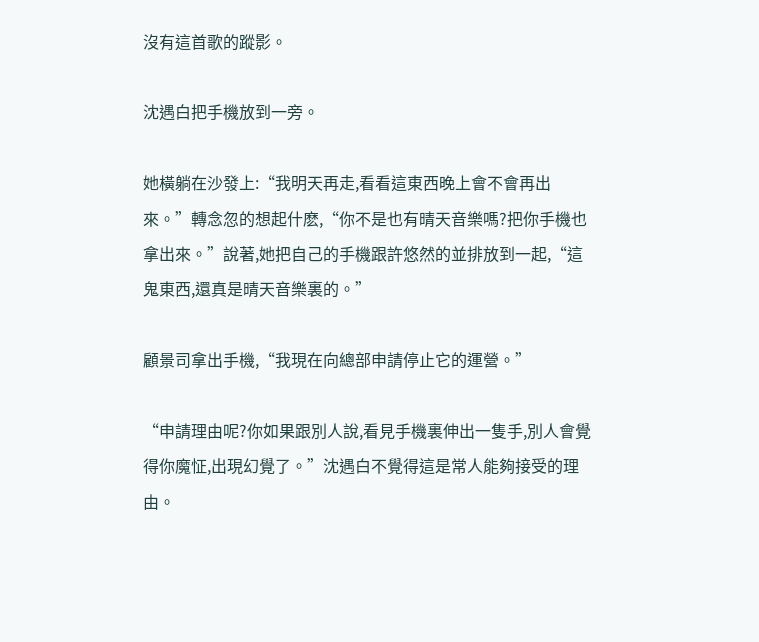沒有這首歌的蹤影。

沈遇白把手機放到一旁。

她橫躺在沙發上:“我明天再走,看看這東西晚上會不會再出來。”轉念忽的想起什麽,“你不是也有晴天音樂嗎?把你手機也拿出來。”說著,她把自己的手機跟許悠然的並排放到一起,“這鬼東西,還真是晴天音樂裏的。”

顧景司拿出手機,“我現在向總部申請停止它的運營。”

“申請理由呢?你如果跟別人說,看見手機裏伸出一隻手,別人會覺得你魔怔,出現幻覺了。”沈遇白不覺得這是常人能夠接受的理由。